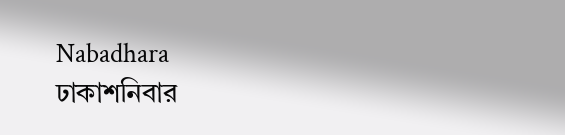Nabadhara
ঢাকাশনিবার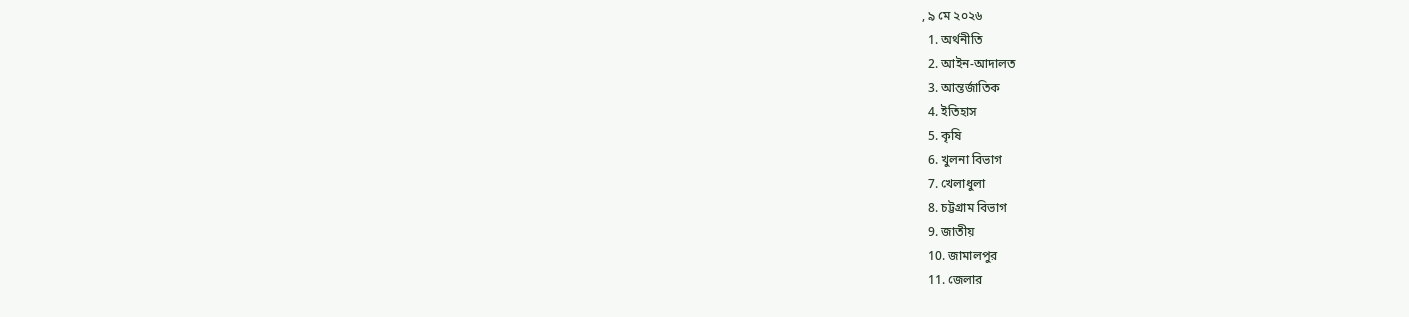, ৯ মে ২০২৬
  1. অর্থনীতি
  2. আইন-আদালত
  3. আন্তর্জাতিক
  4. ইতিহাস
  5. কৃষি
  6. খুলনা বিভাগ
  7. খেলাধুলা
  8. চট্টগ্রাম বিভাগ
  9. জাতীয়
  10. জামালপুর
  11. জেলার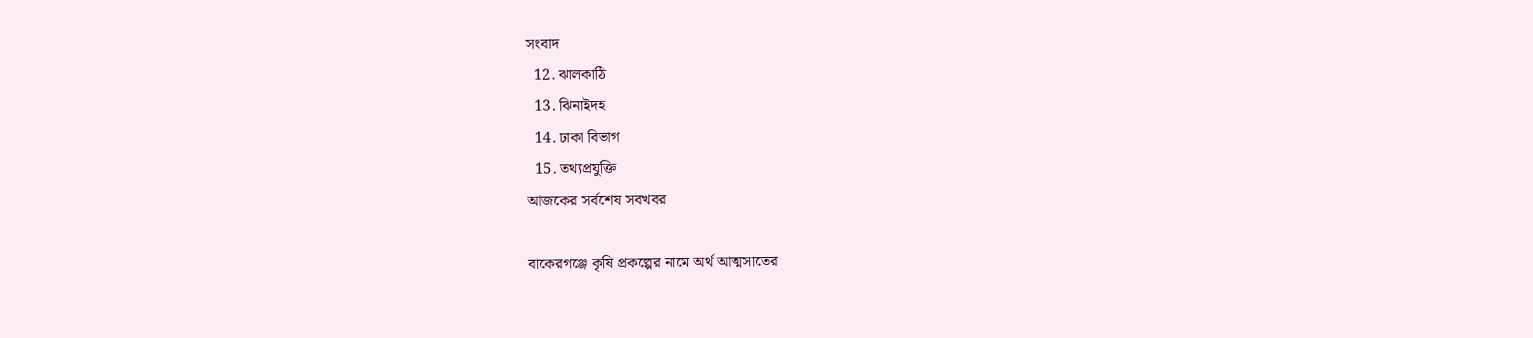সংবাদ
  12. ঝালকাঠি
  13. ঝিনাইদহ
  14. ঢাকা বিভাগ
  15. তথ্যপ্রযুক্তি
আজকের সর্বশেষ সবখবর

বাকেরগঞ্জে কৃষি প্রকল্পের নামে অর্থ আত্মসাতের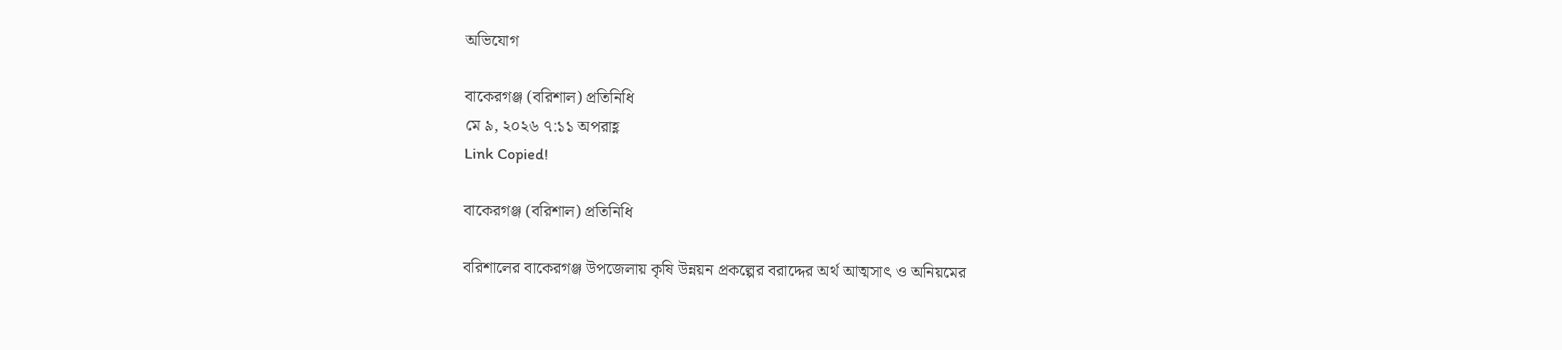অভিযোগ

বাকেরগঞ্জ (বরিশাল) প্রতিনিধি
মে ৯, ২০২৬ ৭:১১ অপরাহ্ণ
Link Copied!

বাকেরগঞ্জ (বরিশাল) প্রতিনিধি

বরিশালের বাকেরগঞ্জ উপজেলায় কৃষি উন্নয়ন প্রকল্পের বরাদ্দের অর্থ আত্মসাৎ ও অনিয়মের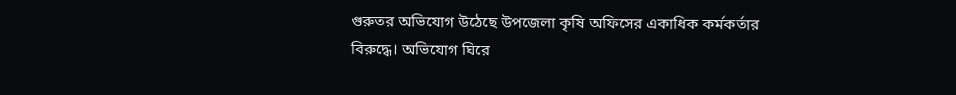গুরুতর অভিযোগ উঠেছে উপজেলা কৃষি অফিসের একাধিক কর্মকর্তার বিরুদ্ধে। অভিযোগ ঘিরে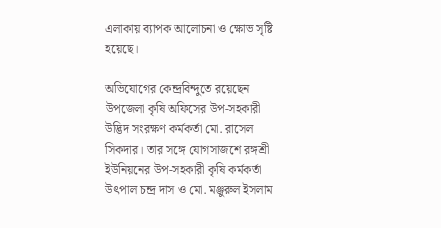এলাকায় ব্যাপক আলোচনা ও ক্ষোভ সৃষ্টি হয়েছে।

অভিযোগের কেন্দ্রবিন্দুতে রয়েছেন উপজেলা কৃষি অফিসের উপ-সহকারী উদ্ভিদ সংরক্ষণ কর্মকর্তা মো. রাসেল সিকদার। তার সঙ্গে যোগসাজশে রঙ্গশ্রী ইউনিয়নের উপ-সহকারী কৃষি কর্মকর্তা উৎপাল চন্দ্র দাস ও মো. মঞ্জুরুল ইসলাম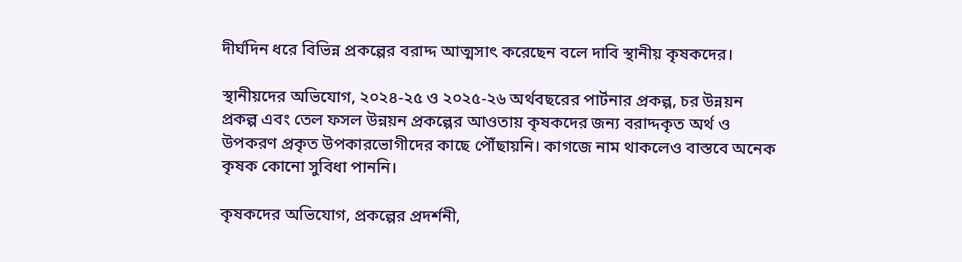দীর্ঘদিন ধরে বিভিন্ন প্রকল্পের বরাদ্দ আত্মসাৎ করেছেন বলে দাবি স্থানীয় কৃষকদের।

স্থানীয়দের অভিযোগ, ২০২৪-২৫ ও ২০২৫-২৬ অর্থবছরের পার্টনার প্রকল্প, চর উন্নয়ন প্রকল্প এবং তেল ফসল উন্নয়ন প্রকল্পের আওতায় কৃষকদের জন্য বরাদ্দকৃত অর্থ ও উপকরণ প্রকৃত উপকারভোগীদের কাছে পৌঁছায়নি। কাগজে নাম থাকলেও বাস্তবে অনেক কৃষক কোনো সুবিধা পাননি।

কৃষকদের অভিযোগ, প্রকল্পের প্রদর্শনী,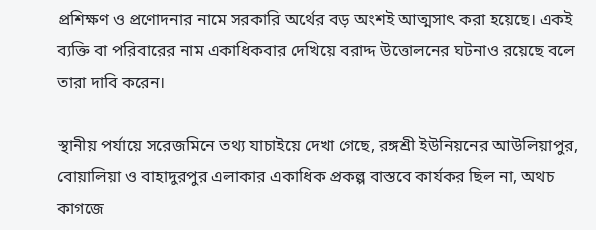প্রশিক্ষণ ও প্রণোদনার নামে সরকারি অর্থের বড় অংশই আত্মসাৎ করা হয়েছে। একই ব্যক্তি বা পরিবারের নাম একাধিকবার দেখিয়ে বরাদ্দ উত্তোলনের ঘটনাও রয়েছে বলে তারা দাবি করেন।

স্থানীয় পর্যায়ে সরেজমিনে তথ্য যাচাইয়ে দেখা গেছে, রঙ্গশ্রী ইউনিয়নের আউলিয়াপুর, বোয়ালিয়া ও বাহাদুরপুর এলাকার একাধিক প্রকল্প বাস্তবে কার্যকর ছিল না, অথচ কাগজে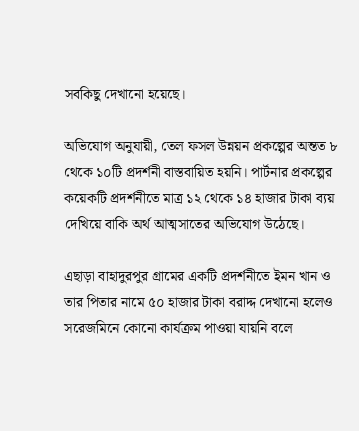সবকিছু দেখানো হয়েছে।

অভিযোগ অনুযায়ী, তেল ফসল উন্নয়ন প্রকল্পের অন্তত ৮ থেকে ১০টি প্রদর্শনী বাস্তবায়িত হয়নি। পার্টনার প্রকল্পের কয়েকটি প্রদর্শনীতে মাত্র ১২ থেকে ১৪ হাজার টাকা ব্যয় দেখিয়ে বাকি অর্থ আত্মসাতের অভিযোগ উঠেছে।

এছাড়া বাহাদুরপুর গ্রামের একটি প্রদর্শনীতে ইমন খান ও তার পিতার নামে ৫০ হাজার টাকা বরাদ্দ দেখানো হলেও সরেজমিনে কোনো কার্যক্রম পাওয়া যায়নি বলে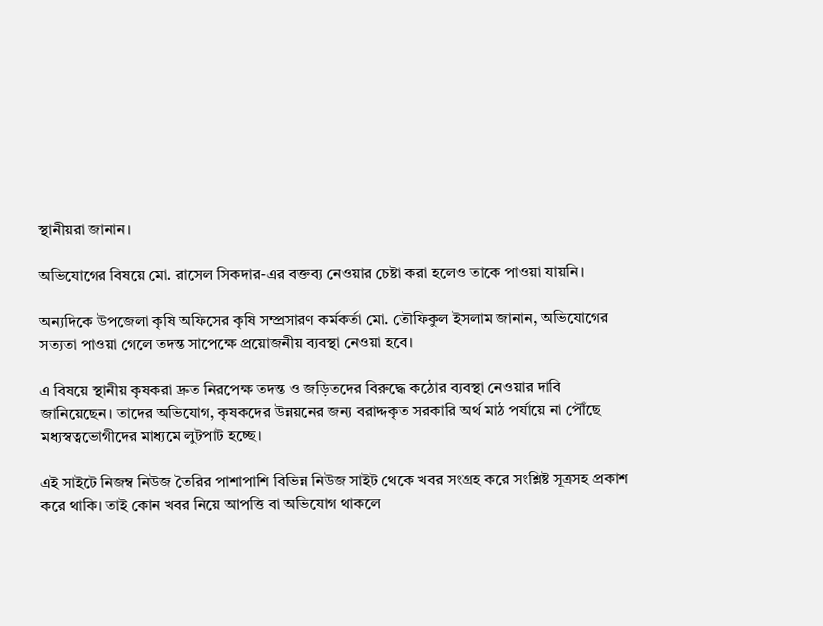স্থানীয়রা জানান।

অভিযোগের বিষয়ে মো. রাসেল সিকদার-এর বক্তব্য নেওয়ার চেষ্টা করা হলেও তাকে পাওয়া যায়নি।

অন্যদিকে উপজেলা কৃষি অফিসের কৃষি সম্প্রসারণ কর্মকর্তা মো. তৌফিকুল ইসলাম জানান, অভিযোগের সত্যতা পাওয়া গেলে তদন্ত সাপেক্ষে প্রয়োজনীয় ব্যবস্থা নেওয়া হবে।

এ বিষয়ে স্থানীয় কৃষকরা দ্রুত নিরপেক্ষ তদন্ত ও জড়িতদের বিরুদ্ধে কঠোর ব্যবস্থা নেওয়ার দাবি জানিয়েছেন। তাদের অভিযোগ, কৃষকদের উন্নয়নের জন্য বরাদ্দকৃত সরকারি অর্থ মাঠ পর্যায়ে না পৌঁছে মধ্যস্বত্বভোগীদের মাধ্যমে লুটপাট হচ্ছে।

এই সাইটে নিজম্ব নিউজ তৈরির পাশাপাশি বিভিন্ন নিউজ সাইট থেকে খবর সংগ্রহ করে সংশ্লিষ্ট সূত্রসহ প্রকাশ করে থাকি। তাই কোন খবর নিয়ে আপত্তি বা অভিযোগ থাকলে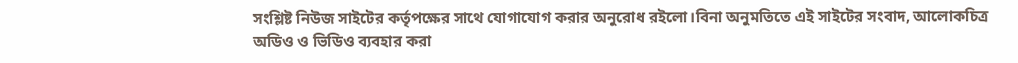সংশ্লিষ্ট নিউজ সাইটের কর্তৃপক্ষের সাথে যোগাযোগ করার অনুরোধ রইলো।বিনা অনুমতিতে এই সাইটের সংবাদ, আলোকচিত্র অডিও ও ভিডিও ব্যবহার করা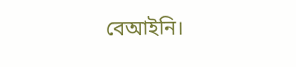বেআইনি।